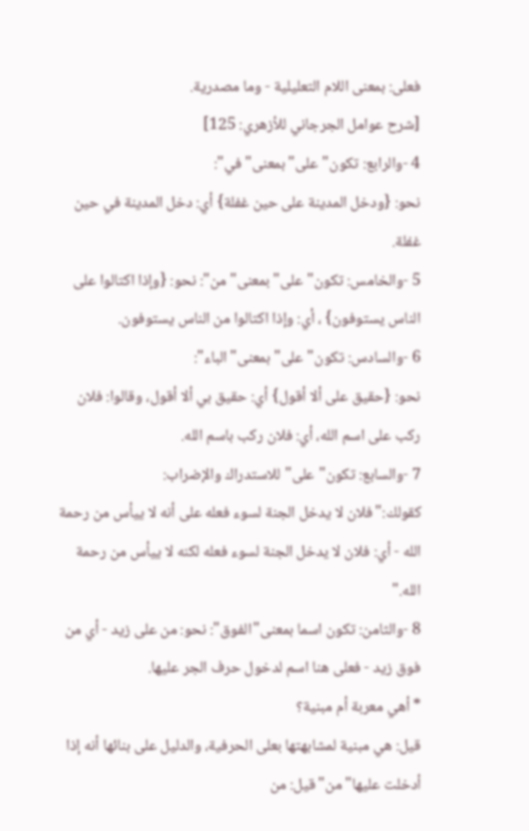فعلى: بمعنى اللام التعليلية - وما مصدرية.
[شرح عوامل الجرجاني للأزهري: 125]
4 -والرابع: تكون"على"بمعنى"في":
نحو: {ودخل المدينة على حين غفلة} أي: دخل المدينة في حين غفلة.
5 -والخامس: تكون"على"بمعنى"من": نحو: {وإذا اكتالوا على الناس يستوفون} ، أي: وإذا اكتالوا من الناس يستوفون.
6 -والسادس: تكون"على"بمعنى"الباء":
نحو: {حقيق على ألا أقول} أي: حقيق بي ألا أقول، وقالوا: فلان ركب على اسم الله، أي: فلان ركب باسم الله.
7 -والسابع: تكون"على"للاستدراك والإضراب:
كقولك:"فلان لا يدخل الجنة لسوء فعله على أنه لا ييأس من رحمة الله - أي: فلان لا يدخل الجنة لسوء فعله لكنه لا ييأس من رحمة الله."
8 -والثامن: تكون اسما بمعنى"الفوق": نحو: من على زيد - أي من فوق زيد - فعلى هنا اسم لدخول حرف الجر عليها.
* أهي معربة أم مبنية؟
قيل: هي مبنية لمشابهتها بعلى الحرفية، والدليل على بنائها أنه إذا أدخلت عليها"من"قيل: من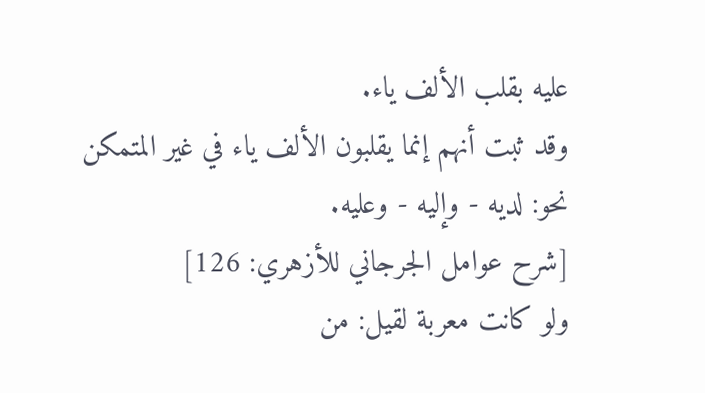عليه بقلب الألف ياء.
وقد ثبت أنهم إنما يقلبون الألف ياء في غير المتمكن نحو: لديه - وإليه - وعليه.
[شرح عوامل الجرجاني للأزهري: 126]
ولو كانت معربة لقيل: من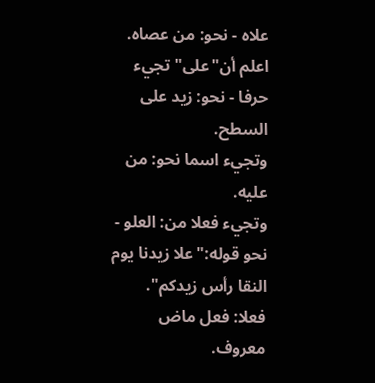علاه - نحو: من عصاه.
اعلم أن"على"تجيء حرفا - نحو: زيد على السطح.
وتجيء اسما نحو: من عليه.
وتجيء فعلا من: العلو - نحو قوله:"علا زيدنا يوم النقا رأس زيدكم".
فعلا: فعل ماض معروف.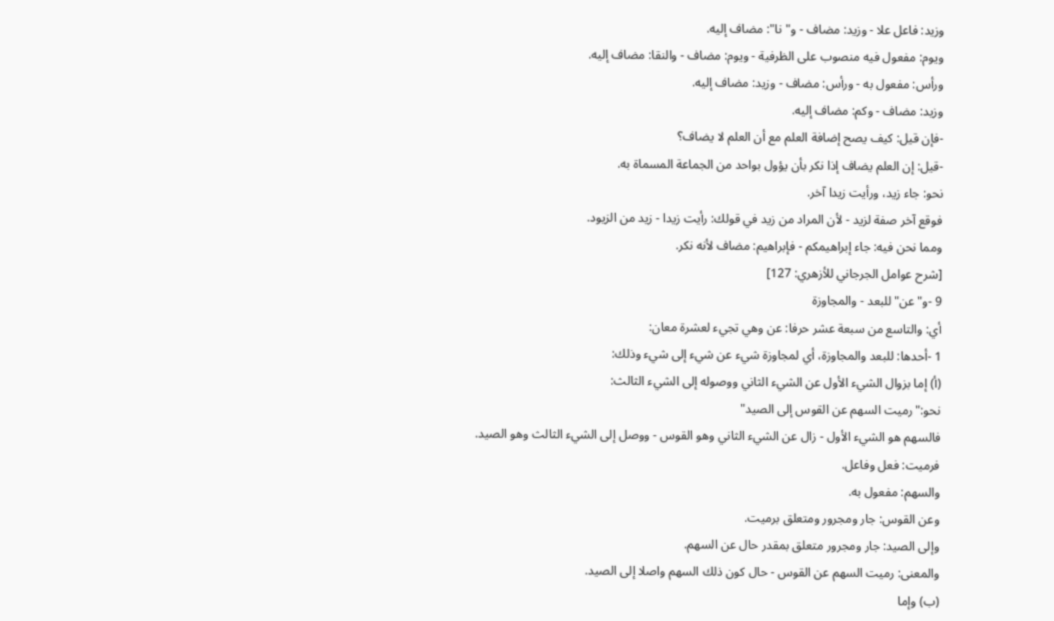وزيد: فاعل علا - وزيد: مضاف - و"نا": مضاف إليه.
ويوم: مفعول فيه منصوب على الظرفية - ويوم: مضاف - والنقا: مضاف إليه.
ورأس: مفعول به - ورأس: مضاف - وزيد: مضاف إليه.
وزيد: مضاف - وكم: مضاف إليه.
-فإن قيل: كيف يصح إضافة العلم مع أن العلم لا يضاف؟
-قيل: إن العلم يضاف إذا نكر بأن يؤول بواحد من الجماعة المسماة به.
نحو: جاء زيد، ورأيت زيدا آخر.
فوقع آخر صفة لزيد - لأن المراد من زيد في قولك: رأيت زيدا - زيد من الزيود.
ومما نحن فيه: جاء إبراهيمكم - فإبراهيم: مضاف لأنه نكر.
[شرح عوامل الجرجاني للأزهري: 127]
9 -و"عن"للبعد - والمجاوزة
أي: والتاسع من سبعة عشر حرفا: عن وهي تجيء لعشرة معان:
1 -أحدها: للبعد والمجاوزة، أي لمجاوزة شيء عن شيء إلى شيء وذلك:
(أ) إما بزوال الشيء الأول عن الشيء الثاني ووصوله إلى الشيء الثالث:
نحو:"رميت السهم عن القوس إلى الصيد"
فالسهم هو الشيء الأول - زال عن الشيء الثاني وهو القوس - ووصل إلى الشيء الثالث وهو الصيد.
فرميت: فعل وفاعل.
والسهم: مفعول به.
وعن القوس: جار ومجرور ومتعلق برميت.
وإلى الصيد: جار ومجرور متعلق بمقدر حال عن السهم.
والمعنى: رميت السهم عن القوس - حال كون ذلك السهم واصلا إلى الصيد.
(ب) وإما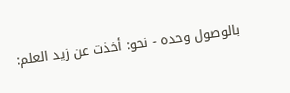بالوصول وحده - نحو: أخذت عن زيد العلم: